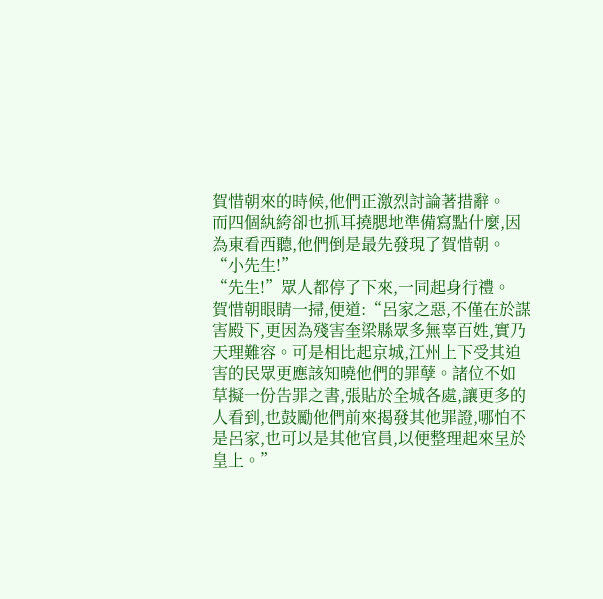賀惜朝來的時候,他們正激烈討論著措辭。
而四個紈絝卻也抓耳撓腮地準備寫點什麼,因為東看西聽,他們倒是最先發現了賀惜朝。
“小先生!”
“先生!”眾人都停了下來,一同起身行禮。
賀惜朝眼睛一掃,便道:“呂家之惡,不僅在於謀害殿下,更因為殘害奎梁縣眾多無辜百姓,實乃天理難容。可是相比起京城,江州上下受其迫害的民眾更應該知曉他們的罪孽。諸位不如草擬一份告罪之書,張貼於全城各處,讓更多的人看到,也鼓勵他們前來揭發其他罪證,哪怕不是呂家,也可以是其他官員,以便整理起來呈於皇上。”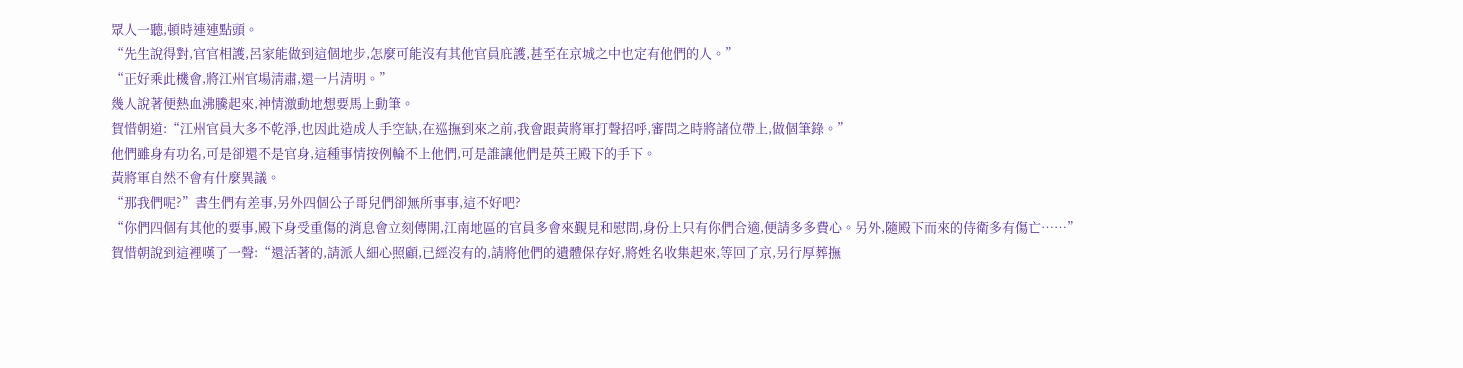眾人一聽,頓時連連點頭。
“先生說得對,官官相護,呂家能做到這個地步,怎麼可能沒有其他官員庇護,甚至在京城之中也定有他們的人。”
“正好乘此機會,將江州官場淸肅,還一片清明。”
幾人說著便熱血沸騰起來,神情激動地想要馬上動筆。
賀惜朝道:“江州官員大多不乾淨,也因此造成人手空缺,在巡撫到來之前,我會跟黃將軍打聲招呼,審問之時將諸位帶上,做個筆錄。”
他們雖身有功名,可是卻還不是官身,這種事情按例輪不上他們,可是誰讓他們是英王殿下的手下。
黃將軍自然不會有什麼異議。
“那我們呢?”書生們有差事,另外四個公子哥兒們卻無所事事,這不好吧?
“你們四個有其他的要事,殿下身受重傷的消息會立刻傳開,江南地區的官員多會來覲見和慰問,身份上只有你們合適,便請多多費心。另外,隨殿下而來的侍衛多有傷亡……”
賀惜朝說到這裡嘆了一聲:“還活著的,請派人細心照顧,已經沒有的,請將他們的遺體保存好,將姓名收集起來,等回了京,另行厚葬撫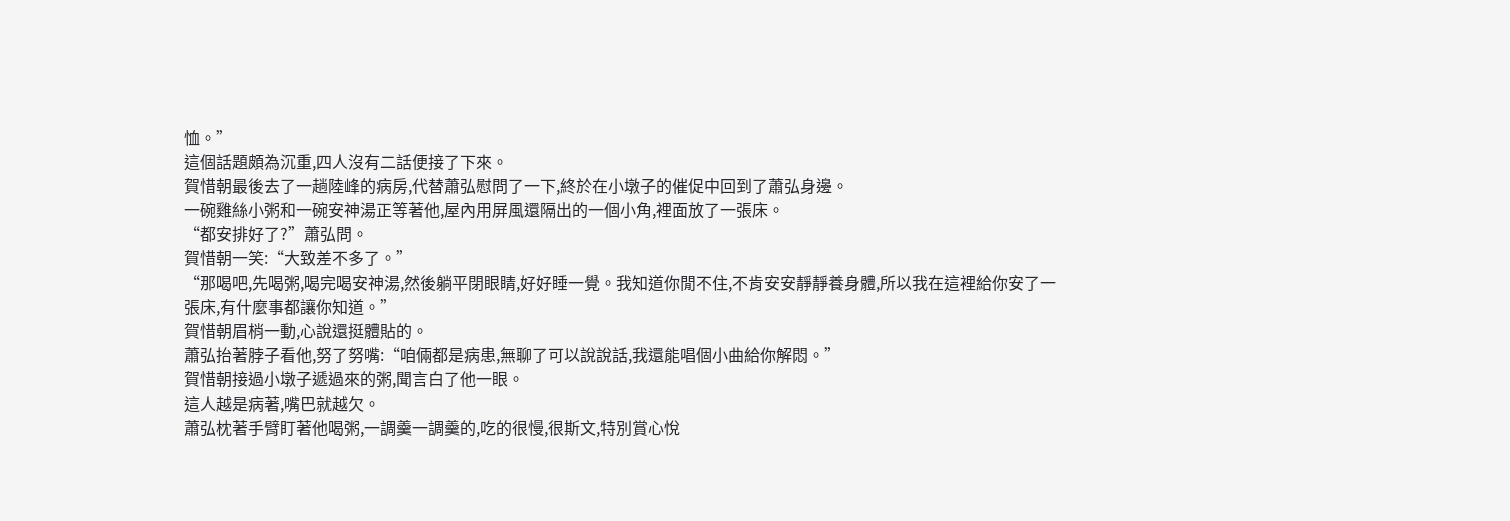恤。”
這個話題頗為沉重,四人沒有二話便接了下來。
賀惜朝最後去了一趟陸峰的病房,代替蕭弘慰問了一下,終於在小墩子的催促中回到了蕭弘身邊。
一碗雞絲小粥和一碗安神湯正等著他,屋內用屏風還隔出的一個小角,裡面放了一張床。
“都安排好了?”蕭弘問。
賀惜朝一笑:“大致差不多了。”
“那喝吧,先喝粥,喝完喝安神湯,然後躺平閉眼睛,好好睡一覺。我知道你閒不住,不肯安安靜靜養身體,所以我在這裡給你安了一張床,有什麼事都讓你知道。”
賀惜朝眉梢一動,心說還挺體貼的。
蕭弘抬著脖子看他,努了努嘴:“咱倆都是病患,無聊了可以說說話,我還能唱個小曲給你解悶。”
賀惜朝接過小墩子遞過來的粥,聞言白了他一眼。
這人越是病著,嘴巴就越欠。
蕭弘枕著手臂盯著他喝粥,一調羹一調羹的,吃的很慢,很斯文,特別賞心悅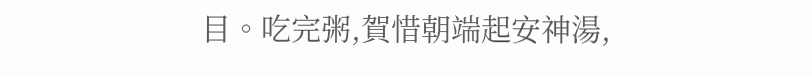目。吃完粥,賀惜朝端起安神湯,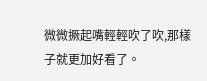微微撅起嘴輕輕吹了吹,那樣子就更加好看了。